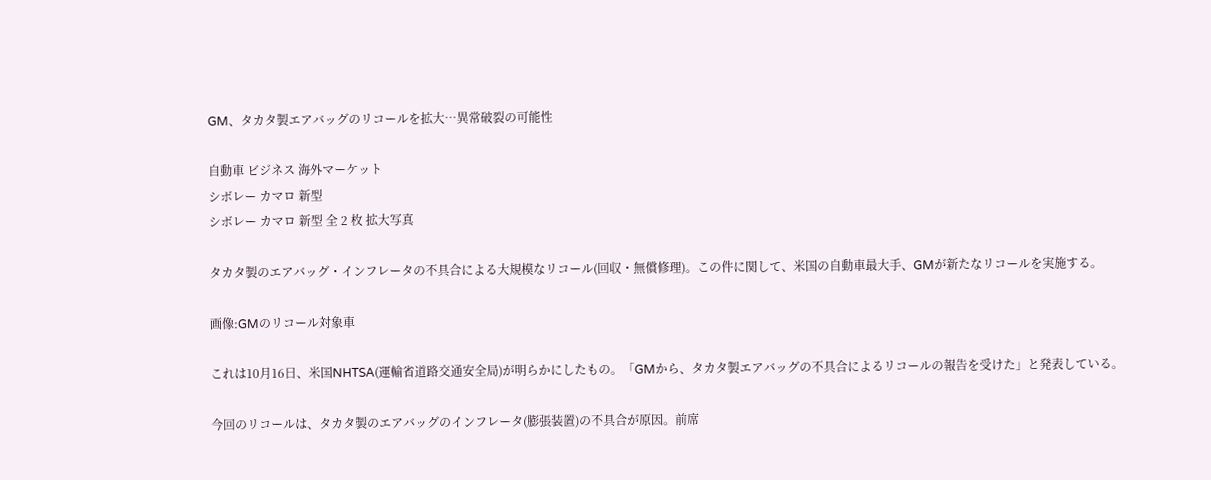GM、タカタ製エアバッグのリコールを拡大…異常破裂の可能性

自動車 ビジネス 海外マーケット
シボレー カマロ 新型
シボレー カマロ 新型 全 2 枚 拡大写真

タカタ製のエアバッグ・インフレータの不具合による大規模なリコール(回収・無償修理)。この件に関して、米国の自動車最大手、GMが新たなリコールを実施する。

画像:GMのリコール対象車

これは10月16日、米国NHTSA(運輸省道路交通安全局)が明らかにしたもの。「GMから、タカタ製エアバッグの不具合によるリコールの報告を受けた」と発表している。

今回のリコールは、タカタ製のエアバッグのインフレータ(膨張装置)の不具合が原因。前席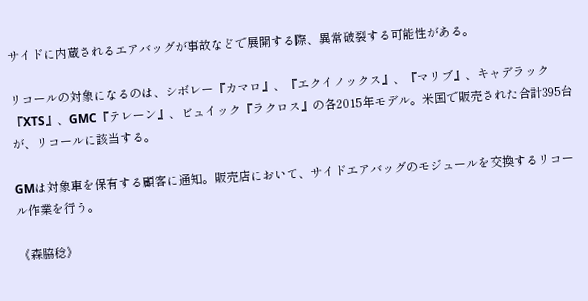サイドに内蔵されるエアバッグが事故などで展開する際、異常破裂する可能性がある。

リコールの対象になるのは、シボレー『カマロ』、『エクイノックス』、『マリブ』、キャデラック『XTS』、GMC『テレーン』、ビュイック『ラクロス』の各2015年モデル。米国で販売された合計395台が、リコールに該当する。

GMは対象車を保有する顧客に通知。販売店において、サイドエアバッグのモジュールを交換するリコール作業を行う。

《森脇稔》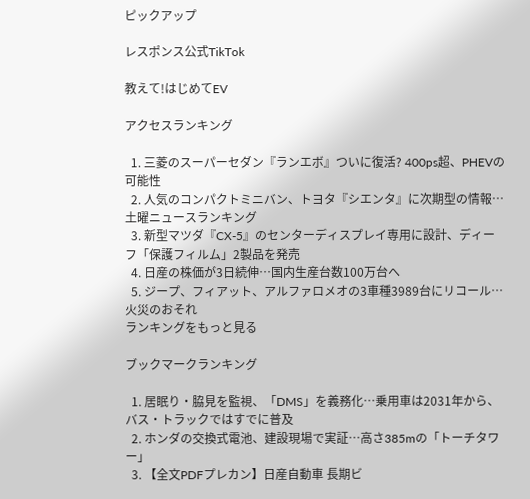ピックアップ

レスポンス公式TikTok

教えて!はじめてEV

アクセスランキング

  1. 三菱のスーパーセダン『ランエボ』ついに復活? 400ps超、PHEVの可能性
  2. 人気のコンパクトミニバン、トヨタ『シエンタ』に次期型の情報…土曜ニュースランキング
  3. 新型マツダ『CX-5』のセンターディスプレイ専用に設計、ディーフ「保護フィルム」2製品を発売
  4. 日産の株価が3日続伸…国内生産台数100万台へ
  5. ジープ、フィアット、アルファロメオの3車種3989台にリコール…火災のおそれ
ランキングをもっと見る

ブックマークランキング

  1. 居眠り・脇見を監視、「DMS」を義務化…乗用車は2031年から、バス・トラックではすでに普及
  2. ホンダの交換式電池、建設現場で実証…高さ385mの「トーチタワー」
  3. 【全文PDFプレカン】日産自動車 長期ビ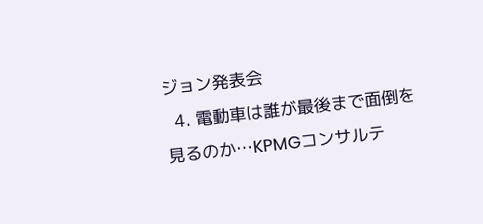ジョン発表会
  4. 電動車は誰が最後まで面倒を見るのか…KPMGコンサルテ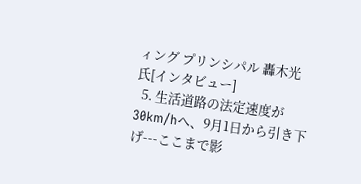ィング プリンシパル 轟木光 氏[インタビュー]
  5. 生活道路の法定速度が30km/hへ、9月1日から引き下げ---ここまで影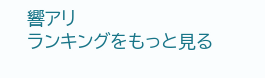響アリ
ランキングをもっと見る